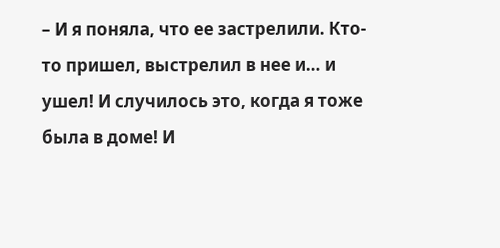– И я поняла, что ее застрелили. Кто-то пришел, выстрелил в нее и… и ушел! И случилось это, когда я тоже была в доме! И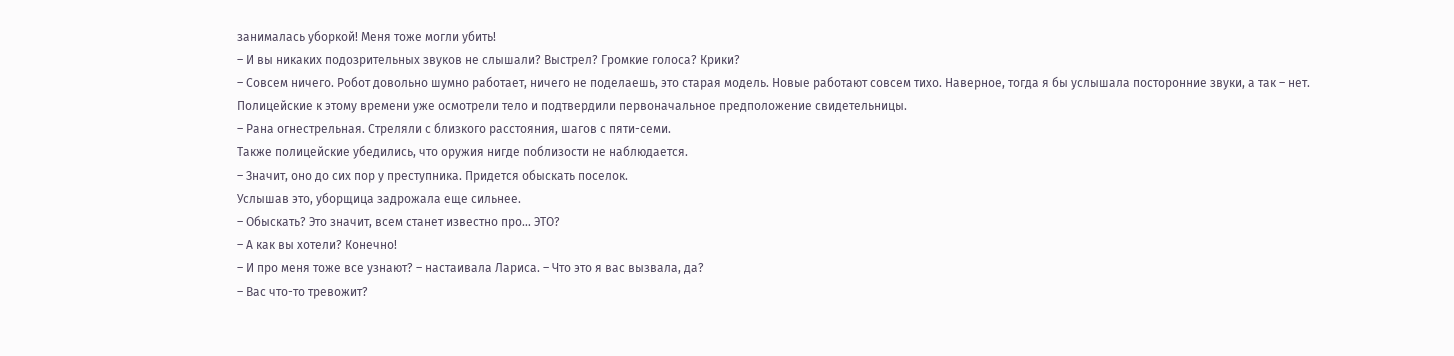занималась уборкой! Меня тоже могли убить!
– И вы никаких подозрительных звуков не слышали? Выстрел? Громкие голоса? Крики?
– Совсем ничего. Робот довольно шумно работает, ничего не поделаешь, это старая модель. Новые работают совсем тихо. Наверное, тогда я бы услышала посторонние звуки, а так – нет.
Полицейские к этому времени уже осмотрели тело и подтвердили первоначальное предположение свидетельницы.
– Рана огнестрельная. Стреляли с близкого расстояния, шагов с пяти-семи.
Также полицейские убедились, что оружия нигде поблизости не наблюдается.
– Значит, оно до сих пор у преступника. Придется обыскать поселок.
Услышав это, уборщица задрожала еще сильнее.
– Обыскать? Это значит, всем станет известно про… ЭТО?
– А как вы хотели? Конечно!
– И про меня тоже все узнают? – настаивала Лариса. – Что это я вас вызвала, да?
– Вас что-то тревожит?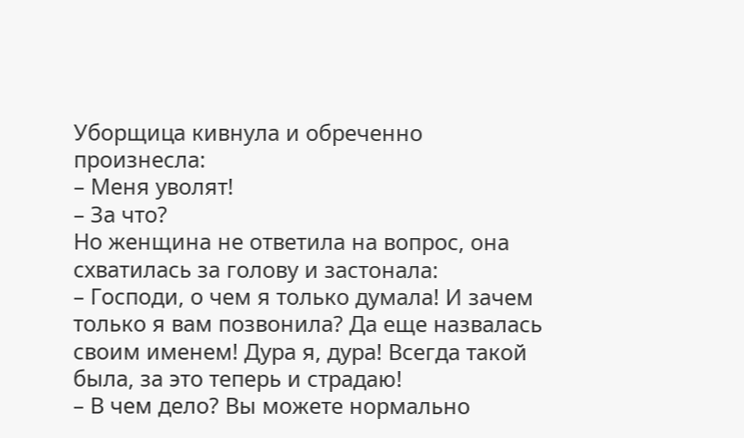Уборщица кивнула и обреченно произнесла:
– Меня уволят!
– За что?
Но женщина не ответила на вопрос, она схватилась за голову и застонала:
– Господи, о чем я только думала! И зачем только я вам позвонила? Да еще назвалась своим именем! Дура я, дура! Всегда такой была, за это теперь и страдаю!
– В чем дело? Вы можете нормально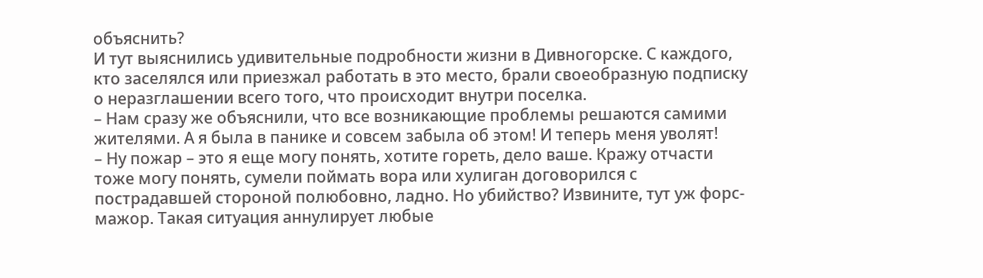объяснить?
И тут выяснились удивительные подробности жизни в Дивногорске. С каждого, кто заселялся или приезжал работать в это место, брали своеобразную подписку о неразглашении всего того, что происходит внутри поселка.
– Нам сразу же объяснили, что все возникающие проблемы решаются самими жителями. А я была в панике и совсем забыла об этом! И теперь меня уволят!
– Ну пожар – это я еще могу понять, хотите гореть, дело ваше. Кражу отчасти тоже могу понять, сумели поймать вора или хулиган договорился с пострадавшей стороной полюбовно, ладно. Но убийство? Извините, тут уж форс-мажор. Такая ситуация аннулирует любые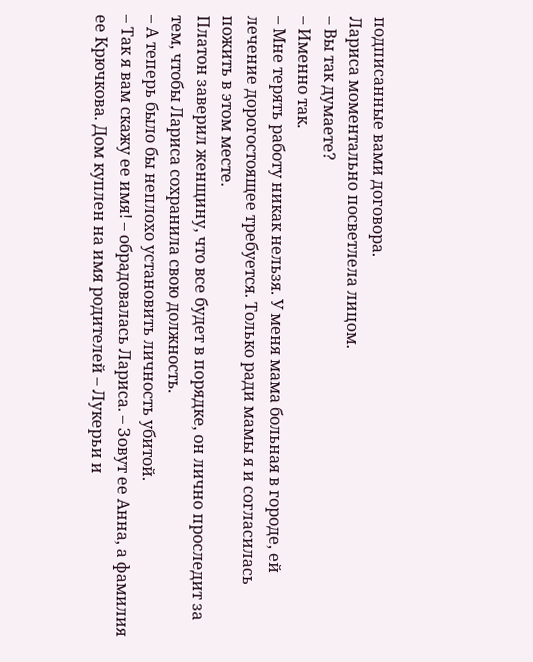подписанные вами договора.
Лариса моментально посветлела лицом.
– Вы так думаете?
– Именно так.
– Мне терять работу никак нельзя. У меня мама больная в городе, ей лечение дорогостоящее требуется. Только ради мамы я и согласилась пожить в этом месте.
Платон заверил женщину, что все будет в порядке, он лично проследит за тем, чтобы Лариса сохранила свою должность.
– А теперь было бы неплохо установить личность убитой.
– Так я вам скажу ее имя! – обрадовалась Лариса. – Зовут ее Анна, а фамилия ее Крючкова. Дом куплен на имя родителей – Лукерьи и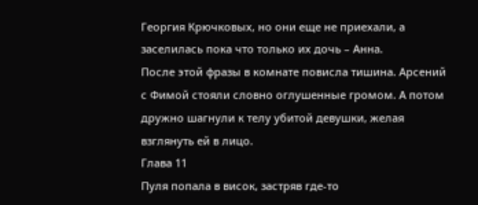Георгия Крючковых, но они еще не приехали, а заселилась пока что только их дочь – Анна.
После этой фразы в комнате повисла тишина. Арсений с Фимой стояли словно оглушенные громом. А потом дружно шагнули к телу убитой девушки, желая взглянуть ей в лицо.
Глава 11
Пуля попала в висок, застряв где-то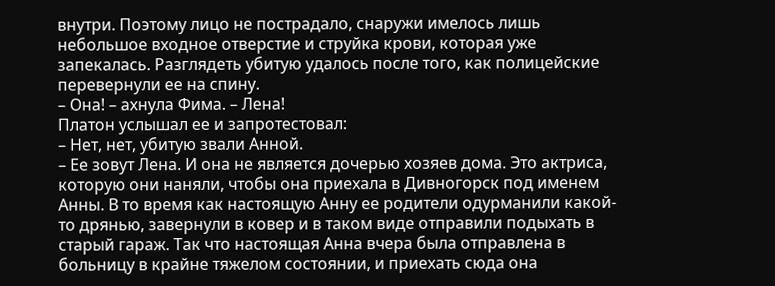внутри. Поэтому лицо не пострадало, снаружи имелось лишь небольшое входное отверстие и струйка крови, которая уже запекалась. Разглядеть убитую удалось после того, как полицейские перевернули ее на спину.
– Она! – ахнула Фима. – Лена!
Платон услышал ее и запротестовал:
– Нет, нет, убитую звали Анной.
– Ее зовут Лена. И она не является дочерью хозяев дома. Это актриса, которую они наняли, чтобы она приехала в Дивногорск под именем Анны. В то время как настоящую Анну ее родители одурманили какой-то дрянью, завернули в ковер и в таком виде отправили подыхать в старый гараж. Так что настоящая Анна вчера была отправлена в больницу в крайне тяжелом состоянии, и приехать сюда она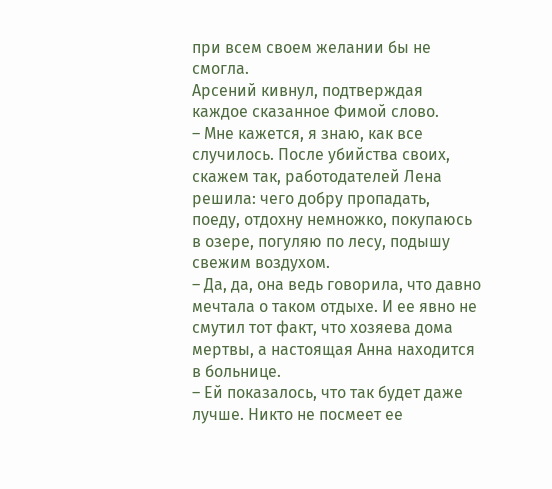при всем своем желании бы не смогла.
Арсений кивнул, подтверждая каждое сказанное Фимой слово.
– Мне кажется, я знаю, как все случилось. После убийства своих, скажем так, работодателей Лена решила: чего добру пропадать, поеду, отдохну немножко, покупаюсь в озере, погуляю по лесу, подышу свежим воздухом.
– Да, да, она ведь говорила, что давно мечтала о таком отдыхе. И ее явно не смутил тот факт, что хозяева дома мертвы, а настоящая Анна находится в больнице.
– Ей показалось, что так будет даже лучше. Никто не посмеет ее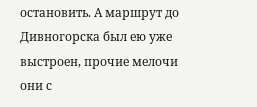остановить. А маршрут до Дивногорска был ею уже выстроен, прочие мелочи они с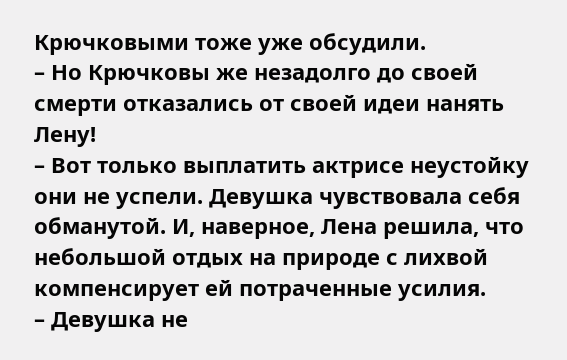Крючковыми тоже уже обсудили.
– Но Крючковы же незадолго до своей смерти отказались от своей идеи нанять Лену!
– Вот только выплатить актрисе неустойку они не успели. Девушка чувствовала себя обманутой. И, наверное, Лена решила, что небольшой отдых на природе с лихвой компенсирует ей потраченные усилия.
– Девушка не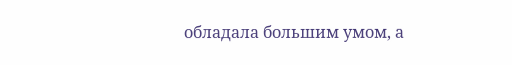обладала большим умом, а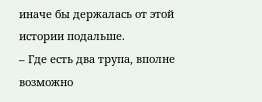иначе бы держалась от этой истории подальше.
– Где есть два трупа, вполне возможно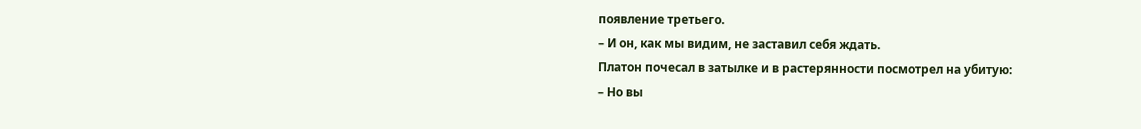появление третьего.
– И он, как мы видим, не заставил себя ждать.
Платон почесал в затылке и в растерянности посмотрел на убитую:
– Но вы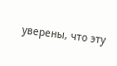уверены, что эту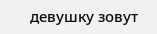девушку зовут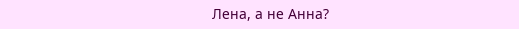Лена, а не Анна?